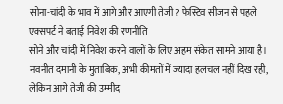सोना-चांदी के भाव में आगे और आएगी तेजी? फेस्टिव सीजन से पहले एक्सपर्ट ने बताई निवेश की रणनीति
सोने और चांदी में निवेश करने वालों के लिए अहम संकेत सामने आया है। नवनीत दमानी के मुताबिक, अभी कीमतों में ज्यादा हलचल नहीं दिख रही, लेकिन आगे तेजी की उम्मीद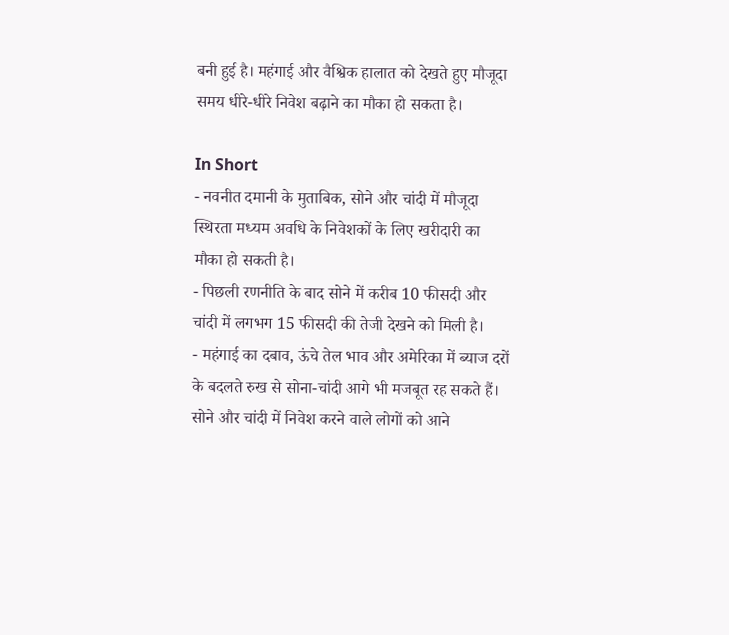बनी हुई है। महंगाई और वैश्विक हालात को देखते हुए मौजूदा समय धीरे-धीरे निवेश बढ़ाने का मौका हो सकता है।

In Short
- नवनीत दमानी के मुताबिक, सोने और चांदी में मौजूदा स्थिरता मध्यम अवधि के निवेशकों के लिए खरीदारी का मौका हो सकती है।
- पिछली रणनीति के बाद सोने में करीब 10 फीसदी और चांदी में लगभग 15 फीसदी की तेजी देखने को मिली है।
- महंगाई का दबाव, ऊंचे तेल भाव और अमेरिका में ब्याज दरों के बदलते रुख से सोना-चांदी आगे भी मजबूत रह सकते हैं।
सोने और चांदी में निवेश करने वाले लोगों को आने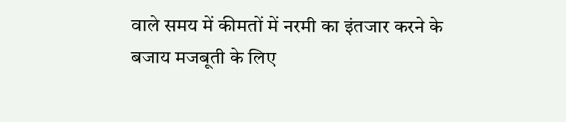वाले समय में कीमतों में नरमी का इंतजार करने के बजाय मजबूती के लिए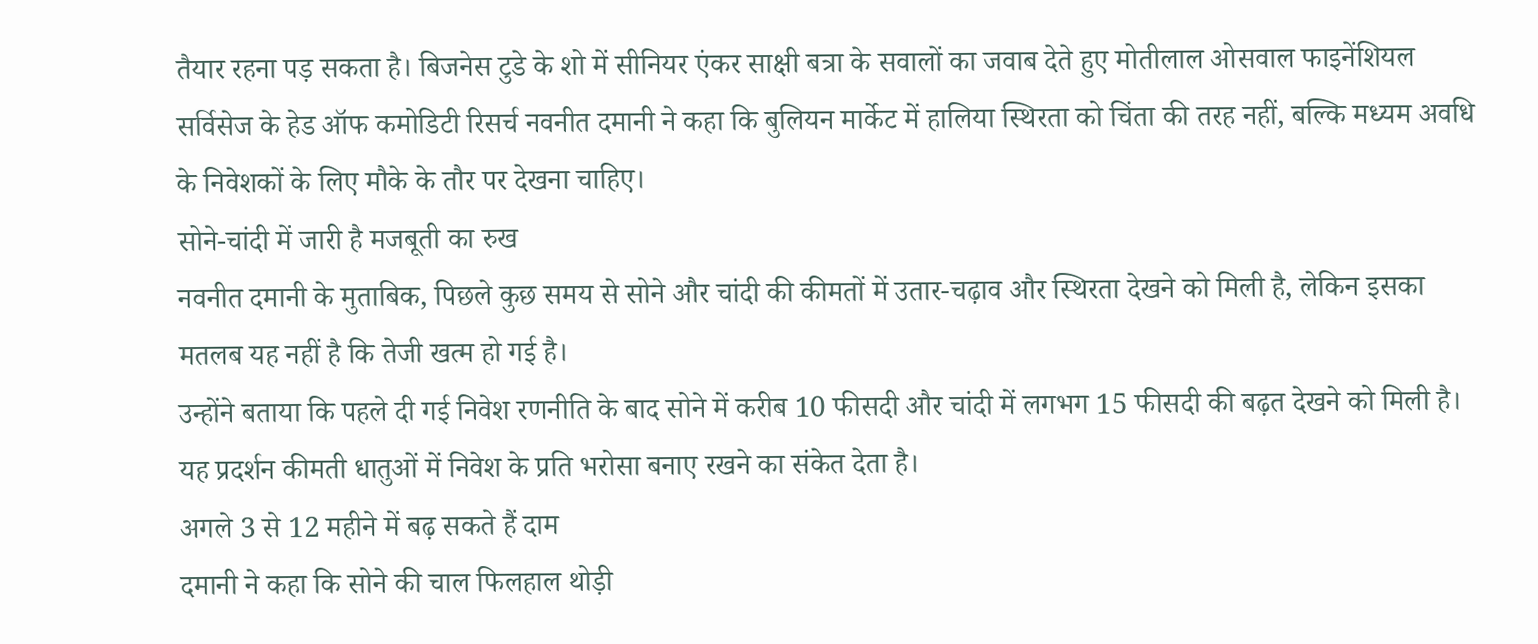तैयार रहना पड़ सकता है। बिजनेस टुडे के शो में सीनियर एंकर साक्षी बत्रा के सवालों का जवाब देते हुए मोतीलाल ओसवाल फाइनेंशियल सर्विसेज के हेड ऑफ कमोडिटी रिसर्च नवनीत दमानी ने कहा कि बुलियन मार्केट में हालिया स्थिरता को चिंता की तरह नहीं, बल्कि मध्यम अवधि के निवेशकों के लिए मौके के तौर पर देखना चाहिए।
सोने-चांदी में जारी है मजबूती का रुख
नवनीत दमानी के मुताबिक, पिछले कुछ समय से सोने और चांदी की कीमतों में उतार-चढ़ाव और स्थिरता देखने को मिली है, लेकिन इसका मतलब यह नहीं है कि तेजी खत्म हो गई है।
उन्होंने बताया कि पहले दी गई निवेश रणनीति के बाद सोने में करीब 10 फीसदी और चांदी में लगभग 15 फीसदी की बढ़त देखने को मिली है। यह प्रदर्शन कीमती धातुओं में निवेश के प्रति भरोसा बनाए रखने का संकेत देता है।
अगले 3 से 12 महीने में बढ़ सकते हैं दाम
दमानी ने कहा कि सोने की चाल फिलहाल थोड़ी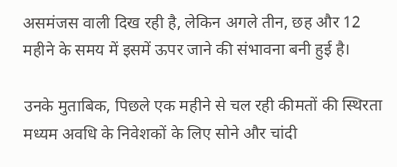असमंजस वाली दिख रही है, लेकिन अगले तीन, छह और 12 महीने के समय में इसमें ऊपर जाने की संभावना बनी हुई है।

उनके मुताबिक, पिछले एक महीने से चल रही कीमतों की स्थिरता मध्यम अवधि के निवेशकों के लिए सोने और चांदी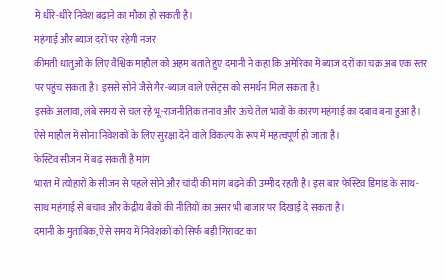में धीरे-धीरे निवेश बढ़ाने का मौका हो सकती है।
महंगाई और ब्याज दरों पर रहेगी नजर
कीमती धातुओं के लिए वैश्विक माहौल को अहम बताते हुए दमानी ने कहा कि अमेरिका में ब्याज दरों का चक्र अब एक स्तर पर पहुंच सकता है। इससे सोने जैसे गैर-ब्याज वाले एसेट्स को समर्थन मिल सकता है।
इसके अलावा, लंबे समय से चल रहे भू-राजनीतिक तनाव और ऊंचे तेल भावों के कारण महंगाई का दबाव बना हुआ है। ऐसे माहौल में सोना निवेशकों के लिए सुरक्षा देने वाले विकल्प के रूप में महत्वपूर्ण हो जाता है।
फेस्टिव सीजन में बढ़ सकती है मांग
भारत में त्योहारों के सीजन से पहले सोने और चांदी की मांग बढ़ने की उम्मीद रहती है। इस बार फेस्टिव डिमांड के साथ-साथ महंगाई से बचाव और केंद्रीय बैंकों की नीतियों का असर भी बाजार पर दिखाई दे सकता है।
दमानी के मुताबिक, ऐसे समय में निवेशकों को सिर्फ बड़ी गिरावट का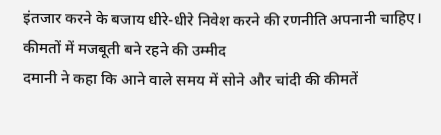इंतजार करने के बजाय धीरे-धीरे निवेश करने की रणनीति अपनानी चाहिए।
कीमतों में मजबूती बने रहने की उम्मीद
दमानी ने कहा कि आने वाले समय में सोने और चांदी की कीमतें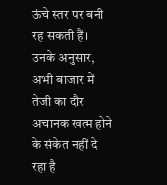ऊंचे स्तर पर बनी रह सकती हैं। उनके अनुसार, अभी बाजार में तेजी का दौर अचानक खत्म होने के संकेत नहीं दे रहा है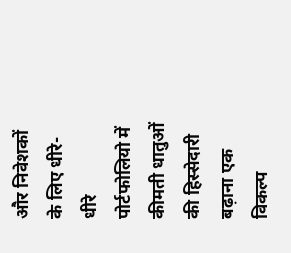और निवेशकों के लिए धीरे-धीरे पोर्टफोलियो में कीमती धातुओं की हिस्सेदारी बढ़ाना एक विकल्प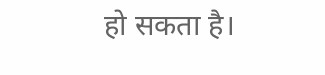हो सकता है।